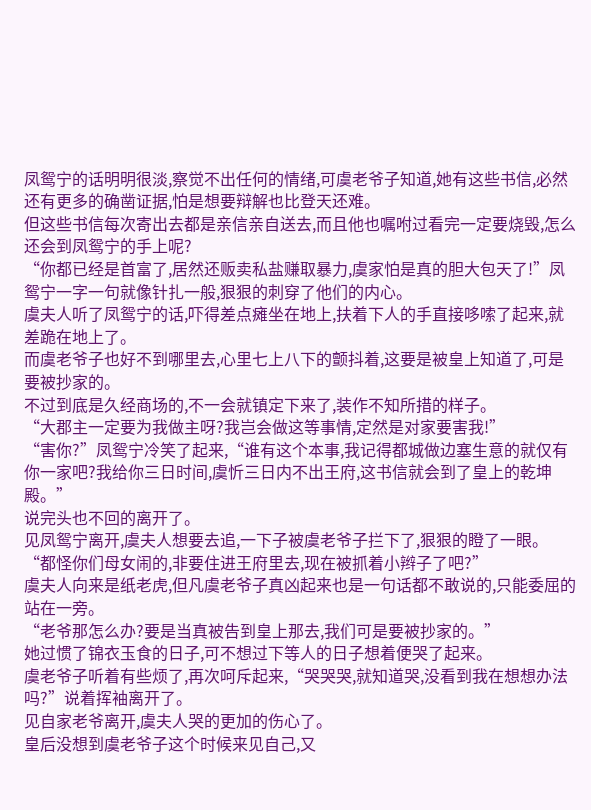凤鸳宁的话明明很淡,察觉不出任何的情绪,可虞老爷子知道,她有这些书信,必然还有更多的确凿证据,怕是想要辩解也比登天还难。
但这些书信每次寄出去都是亲信亲自送去,而且他也嘱咐过看完一定要烧毁,怎么还会到凤鸳宁的手上呢?
“你都已经是首富了,居然还贩卖私盐赚取暴力,虞家怕是真的胆大包天了!”凤鸳宁一字一句就像针扎一般,狠狠的刺穿了他们的内心。
虞夫人听了凤鸳宁的话,吓得差点瘫坐在地上,扶着下人的手直接哆嗦了起来,就差跪在地上了。
而虞老爷子也好不到哪里去,心里七上八下的颤抖着,这要是被皇上知道了,可是要被抄家的。
不过到底是久经商场的,不一会就镇定下来了,装作不知所措的样子。
“大郡主一定要为我做主呀?我岂会做这等事情,定然是对家要害我!”
“害你?”凤鸳宁冷笑了起来,“谁有这个本事,我记得都城做边塞生意的就仅有你一家吧?我给你三日时间,虞忻三日内不出王府,这书信就会到了皇上的乾坤殿。”
说完头也不回的离开了。
见凤鸳宁离开,虞夫人想要去追,一下子被虞老爷子拦下了,狠狠的瞪了一眼。
“都怪你们母女闹的,非要住进王府里去,现在被抓着小辫子了吧?”
虞夫人向来是纸老虎,但凡虞老爷子真凶起来也是一句话都不敢说的,只能委屈的站在一旁。
“老爷那怎么办?要是当真被告到皇上那去,我们可是要被抄家的。”
她过惯了锦衣玉食的日子,可不想过下等人的日子想着便哭了起来。
虞老爷子听着有些烦了,再次呵斥起来,“哭哭哭,就知道哭,没看到我在想想办法吗?”说着挥袖离开了。
见自家老爷离开,虞夫人哭的更加的伤心了。
皇后没想到虞老爷子这个时候来见自己,又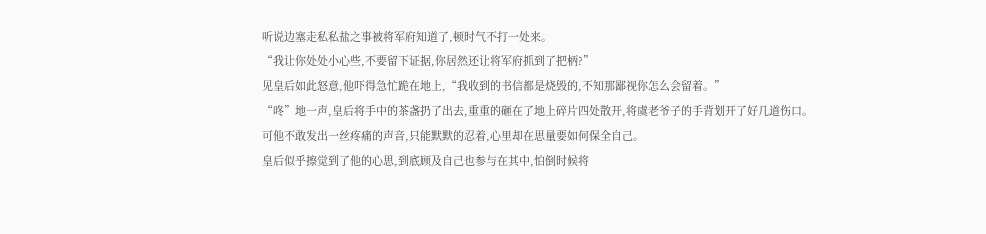听说边塞走私私盐之事被将军府知道了,顿时气不打一处来。
“我让你处处小心些,不要留下证据,你居然还让将军府抓到了把柄?”
见皇后如此怒意,他吓得急忙跪在地上,“我收到的书信都是烧毁的,不知那鄙视你怎么会留着。”
“咚”地一声,皇后将手中的茶盏扔了出去,重重的砸在了地上碎片四处散开,将虞老爷子的手背划开了好几道伤口。
可他不敢发出一丝疼痛的声音,只能默默的忍着,心里却在思量要如何保全自己。
皇后似乎擦觉到了他的心思,到底顾及自己也参与在其中,怕倒时候将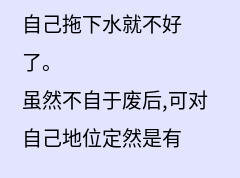自己拖下水就不好了。
虽然不自于废后,可对自己地位定然是有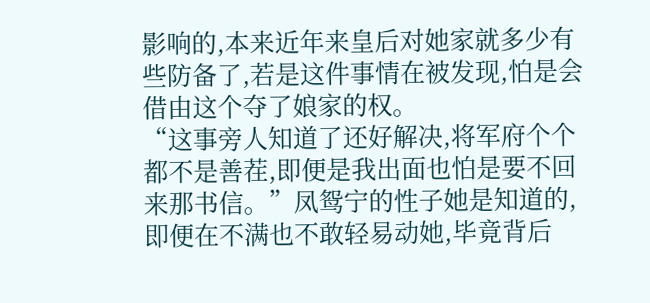影响的,本来近年来皇后对她家就多少有些防备了,若是这件事情在被发现,怕是会借由这个夺了娘家的权。
“这事旁人知道了还好解决,将军府个个都不是善茬,即便是我出面也怕是要不回来那书信。”凤鸳宁的性子她是知道的,即便在不满也不敢轻易动她,毕竟背后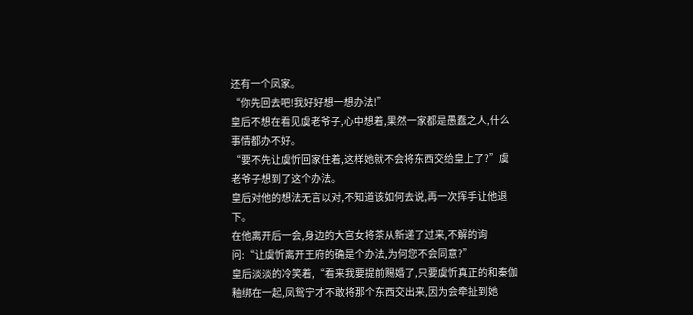还有一个凤家。
“你先回去吧!我好好想一想办法!”
皇后不想在看见虞老爷子,心中想着,果然一家都是愚蠢之人,什么事情都办不好。
“要不先让虞忻回家住着,这样她就不会将东西交给皇上了?”虞老爷子想到了这个办法。
皇后对他的想法无言以对,不知道该如何去说,再一次挥手让他退下。
在他离开后一会,身边的大宫女将茶从新递了过来,不解的询问:“让虞忻离开王府的确是个办法,为何您不会同意?”
皇后淡淡的冷笑着,“看来我要提前赐婚了,只要虞忻真正的和秦伽釉绑在一起,凤鸳宁才不敢将那个东西交出来,因为会牵扯到她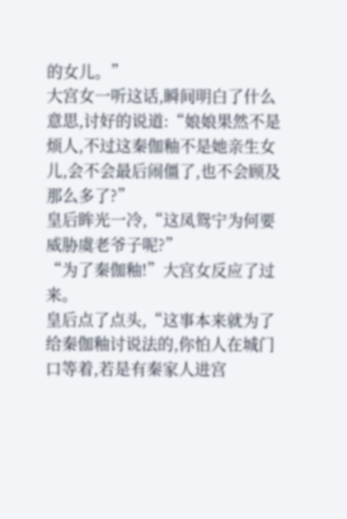的女儿。”
大宫女一听这话,瞬间明白了什么意思,讨好的说道:“娘娘果然不是烦人,不过这秦伽釉不是她亲生女儿,会不会最后闹僵了,也不会顾及那么多了?”
皇后眸光一冷,“这凤鸳宁为何要威胁虞老爷子呢?”
“为了秦伽釉!”大宫女反应了过来。
皇后点了点头,“这事本来就为了给秦伽釉讨说法的,你怕人在城门口等着,若是有秦家人进宫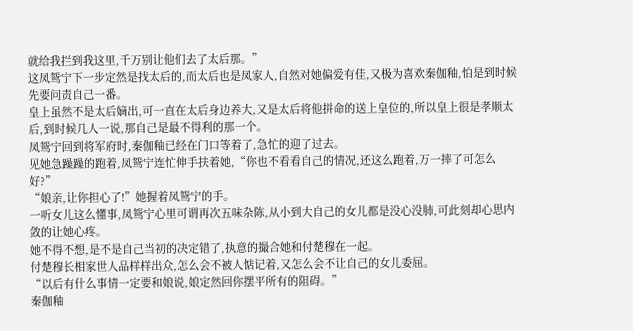就给我拦到我这里,千万别让他们去了太后那。”
这凤鸳宁下一步定然是找太后的,而太后也是凤家人,自然对她偏爱有佳,又极为喜欢秦伽釉,怕是到时候先要问责自己一番。
皇上虽然不是太后嫡出,可一直在太后身边养大,又是太后将他拼命的送上皇位的,所以皇上很是孝顺太后,到时候几人一说,那自己是最不得利的那一个。
凤鸳宁回到将军府时,秦伽釉已经在门口等着了,急忙的迎了过去。
见她急躁躁的跑着,凤鸳宁连忙伸手扶着她,“你也不看看自己的情况,还这么跑着,万一摔了可怎么好?”
“娘亲,让你担心了!”她握着凤鸳宁的手。
一听女儿这么懂事,凤鸳宁心里可谓再次五味杂陈,从小到大自己的女儿都是没心没肺,可此刻却心思内敛的让她心疼。
她不得不想,是不是自己当初的决定错了,执意的撮合她和付楚穆在一起。
付楚穆长相家世人品样样出众,怎么会不被人惦记着,又怎么会不让自己的女儿委屈。
“以后有什么事情一定要和娘说,娘定然回你摆平所有的阻碍。”
秦伽釉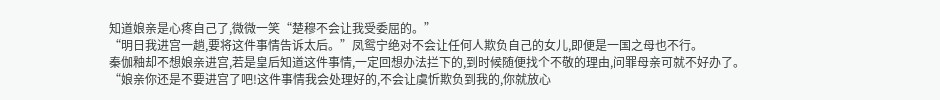知道娘亲是心疼自己了,微微一笑“楚穆不会让我受委屈的。”
“明日我进宫一趟,要将这件事情告诉太后。”凤鸳宁绝对不会让任何人欺负自己的女儿,即便是一国之母也不行。
秦伽釉却不想娘亲进宫,若是皇后知道这件事情,一定回想办法拦下的,到时候随便找个不敬的理由,问罪母亲可就不好办了。
“娘亲你还是不要进宫了吧!这件事情我会处理好的,不会让虞忻欺负到我的,你就放心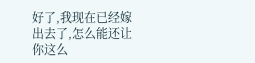好了,我现在已经嫁出去了,怎么能还让你这么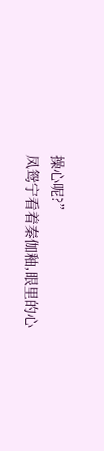操心呢?”
凤鸳宁看着秦伽釉,眼里的心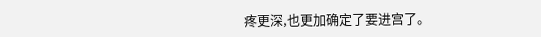疼更深,也更加确定了要进宫了。